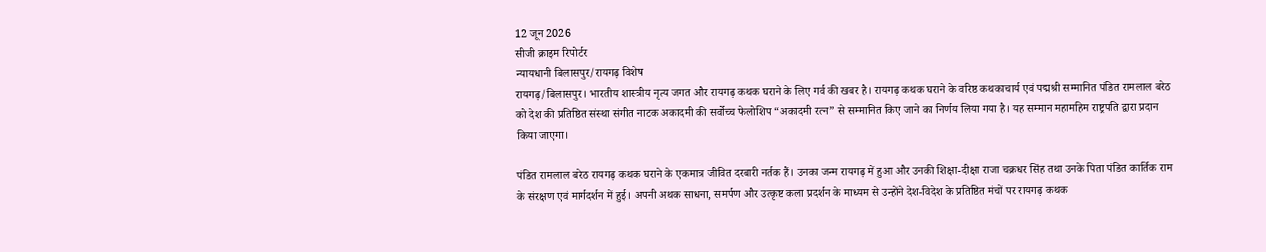12 जून 2026
सीजी क्राइम रिपोर्टर
न्यायधानी बिलासपुर/रायगढ़ विशेष
रायगढ़/बिलासपुर। भारतीय शास्त्रीय नृत्य जगत और रायगढ़ कथक घराने के लिए गर्व की खबर है। रायगढ़ कथक घराने के वरिष्ठ कथकाचार्य एवं पद्मश्री सम्मानित पंडित रामलाल बरेठ को देश की प्रतिष्ठित संस्था संगीत नाटक अकादमी की सर्वोच्च फेलोशिप “अकादमी रत्न” से सम्मानित किए जाने का निर्णय लिया गया है। यह सम्मान महामहिम राष्ट्रपति द्वारा प्रदान किया जाएगा।

पंडित रामलाल बरेठ रायगढ़ कथक घराने के एकमात्र जीवित दरबारी नर्तक हैं। उनका जन्म रायगढ़ में हुआ और उनकी शिक्षा-दीक्षा राजा चक्रधर सिंह तथा उनके पिता पंडित कार्तिक राम के संरक्षण एवं मार्गदर्शन में हुई। अपनी अथक साधना, समर्पण और उत्कृष्ट कला प्रदर्शन के माध्यम से उन्होंने देश-विदेश के प्रतिष्ठित मंचों पर रायगढ़ कथक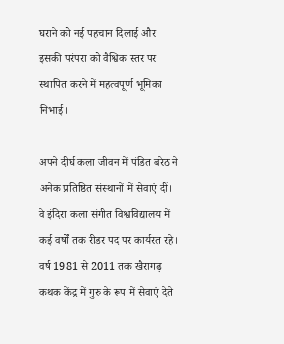घराने को नई पहचान दिलाई और इसकी परंपरा को वैश्विक स्तर पर स्थापित करने में महत्वपूर्ण भूमिका निभाई।

अपने दीर्घ कला जीवन में पंडित बरेठ ने अनेक प्रतिष्ठित संस्थानों में सेवाएं दीं। वे इंदिरा कला संगीत विश्वविद्यालय में कई वर्षों तक रीडर पद पर कार्यरत रहे। वर्ष 1981 से 2011 तक खैरागढ़ कथक केंद्र में गुरु के रूप में सेवाएं देते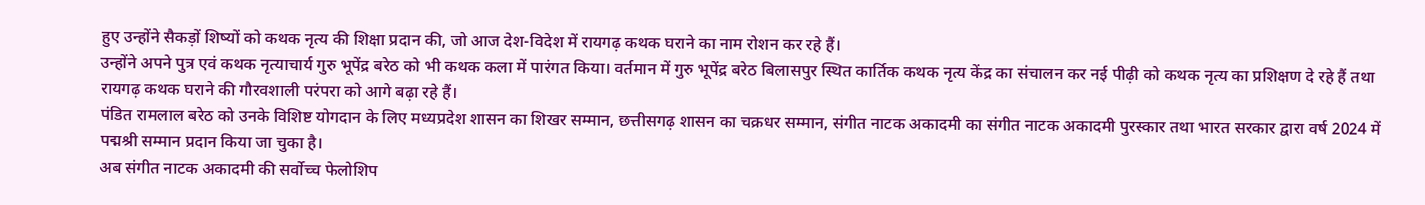हुए उन्होंने सैकड़ों शिष्यों को कथक नृत्य की शिक्षा प्रदान की, जो आज देश-विदेश में रायगढ़ कथक घराने का नाम रोशन कर रहे हैं।
उन्होंने अपने पुत्र एवं कथक नृत्याचार्य गुरु भूपेंद्र बरेठ को भी कथक कला में पारंगत किया। वर्तमान में गुरु भूपेंद्र बरेठ बिलासपुर स्थित कार्तिक कथक नृत्य केंद्र का संचालन कर नई पीढ़ी को कथक नृत्य का प्रशिक्षण दे रहे हैं तथा रायगढ़ कथक घराने की गौरवशाली परंपरा को आगे बढ़ा रहे हैं।
पंडित रामलाल बरेठ को उनके विशिष्ट योगदान के लिए मध्यप्रदेश शासन का शिखर सम्मान, छत्तीसगढ़ शासन का चक्रधर सम्मान, संगीत नाटक अकादमी का संगीत नाटक अकादमी पुरस्कार तथा भारत सरकार द्वारा वर्ष 2024 में पद्मश्री सम्मान प्रदान किया जा चुका है।
अब संगीत नाटक अकादमी की सर्वोच्च फेलोशिप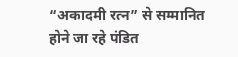“अकादमी रत्न” से सम्मानित होने जा रहे पंडित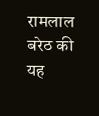रामलाल बरेठ की यह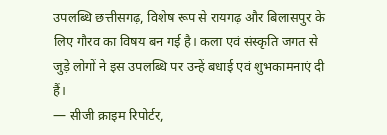उपलब्धि छत्तीसगढ़, विशेष रूप से रायगढ़ और बिलासपुर के लिए गौरव का विषय बन गई है। कला एवं संस्कृति जगत से जुड़े लोगों ने इस उपलब्धि पर उन्हें बधाई एवं शुभकामनाएं दी हैं।
— सीजी क्राइम रिपोर्टर,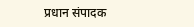प्रधान संपादक